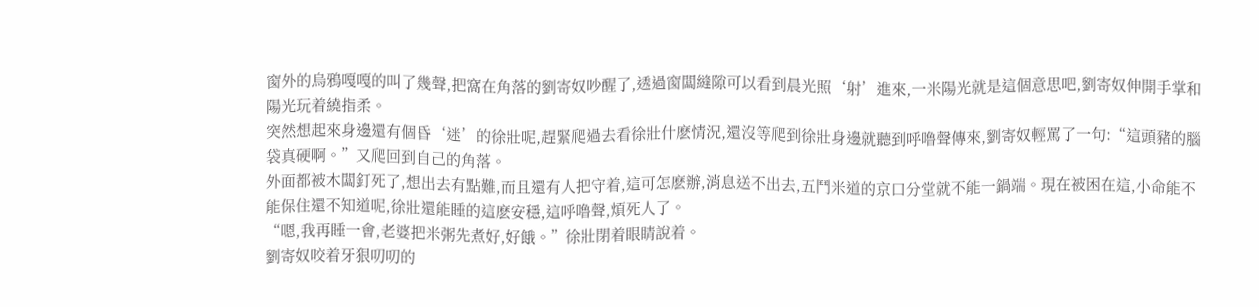窗外的烏鴉嘎嘎的叫了幾聲,把窩在角落的劉寄奴吵醒了,透過窗闆縫隙可以看到晨光照‘射’進來,一米陽光就是這個意思吧,劉寄奴伸開手掌和陽光玩着繞指柔。
突然想起來身邊還有個昏‘迷’的徐壯呢,趕緊爬過去看徐壯什麽情況,還沒等爬到徐壯身邊就聽到呼噜聲傳來,劉寄奴輕罵了一句:“這頭豬的腦袋真硬啊。”又爬回到自己的角落。
外面都被木闆釘死了,想出去有點難,而且還有人把守着,這可怎麽辦,消息送不出去,五鬥米道的京口分堂就不能一鍋端。現在被困在這,小命能不能保住還不知道呢,徐壯還能睡的這麽安穩,這呼噜聲,煩死人了。
“嗯,我再睡一會,老婆把米粥先煮好,好餓。”徐壯閉着眼睛說着。
劉寄奴咬着牙狠叨叨的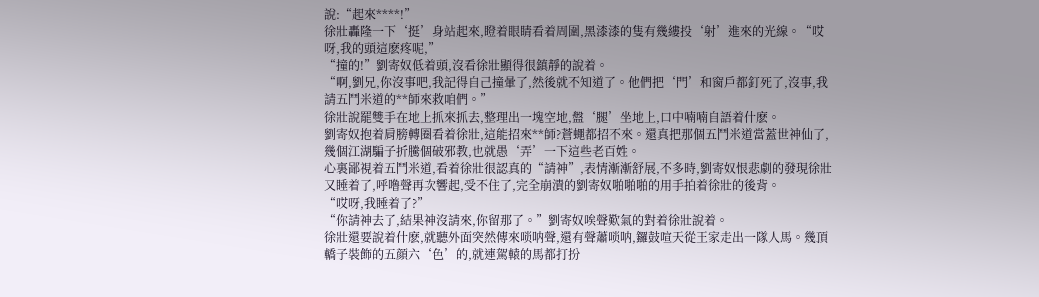說:“起來****!”
徐壯轟隆一下‘挺’身站起來,瞪着眼睛看着周圍,黑漆漆的隻有幾縷投‘射’進來的光線。“哎呀,我的頭這麽疼呢,”
“撞的!”劉寄奴低着頭,沒看徐壯顯得很鎮靜的說着。
“啊,劉兄,你沒事吧,我記得自己撞暈了,然後就不知道了。他們把‘門’和窗戶都釘死了,沒事,我請五鬥米道的**師來救咱們。”
徐壯說罷雙手在地上抓來抓去,整理出一塊空地,盤‘腿’坐地上,口中喃喃自語着什麽。
劉寄奴抱着肩膀轉圈看着徐壯,這能招來**師?蒼蠅都招不來。還真把那個五鬥米道當蓋世神仙了,幾個江湖騙子折騰個破邪教,也就愚‘弄’一下這些老百姓。
心裏鄙視着五鬥米道,看着徐壯很認真的“請神”,表情漸漸舒展,不多時,劉寄奴恨悲劇的發現徐壯又睡着了,呼噜聲再次響起,受不住了,完全崩潰的劉寄奴啪啪啪的用手拍着徐壯的後背。
“哎呀,我睡着了?”
“你請神去了,結果神沒請來,你留那了。”劉寄奴唉聲歎氣的對着徐壯說着。
徐壯還要說着什麽,就聽外面突然傳來唢呐聲,還有聲蕭唢呐,鑼鼓喧天從王家走出一隊人馬。幾頂轎子裝飾的五顔六‘色’的,就連駕轅的馬都打扮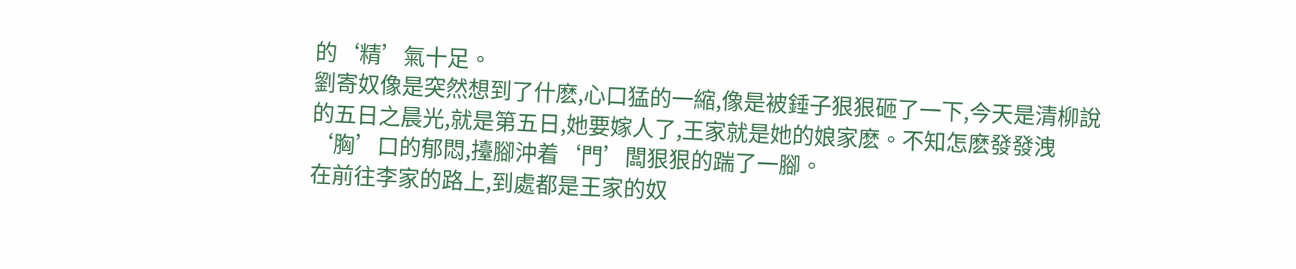的‘精’氣十足。
劉寄奴像是突然想到了什麽,心口猛的一縮,像是被錘子狠狠砸了一下,今天是清柳說的五日之晨光,就是第五日,她要嫁人了,王家就是她的娘家麽。不知怎麽發發洩‘胸’口的郁悶,擡腳沖着‘門’闆狠狠的踹了一腳。
在前往李家的路上,到處都是王家的奴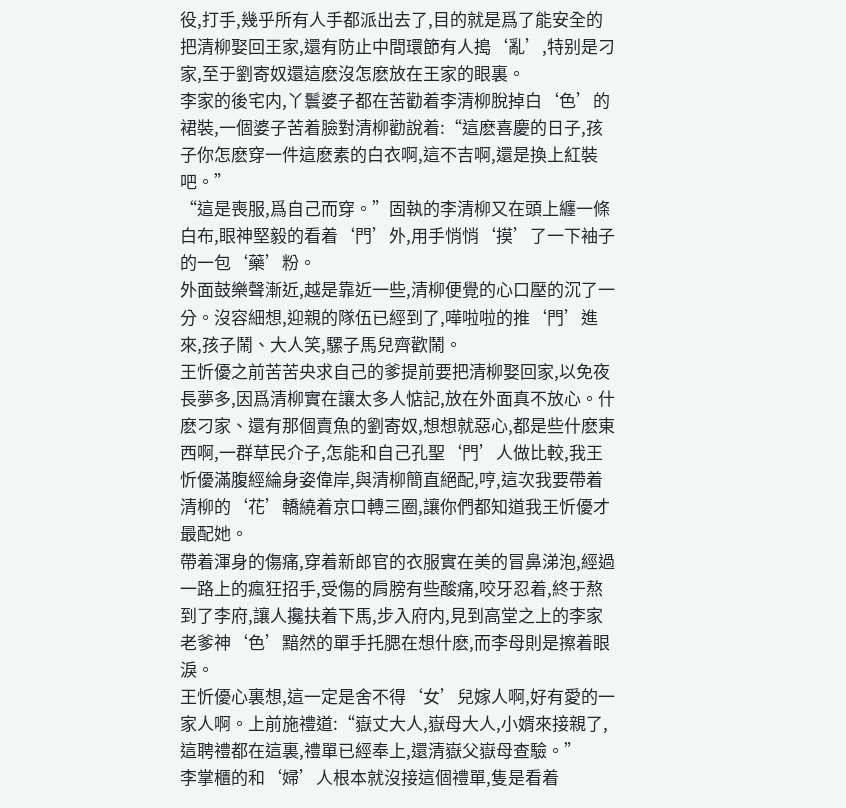役,打手,幾乎所有人手都派出去了,目的就是爲了能安全的把清柳娶回王家,還有防止中間環節有人搗‘亂’,特别是刁家,至于劉寄奴還這麽沒怎麽放在王家的眼裏。
李家的後宅内,丫鬟婆子都在苦勸着李清柳脫掉白‘色’的裙裝,一個婆子苦着臉對清柳勸說着:“這麽喜慶的日子,孩子你怎麽穿一件這麽素的白衣啊,這不吉啊,還是換上紅裝吧。”
“這是喪服,爲自己而穿。”固執的李清柳又在頭上纏一條白布,眼神堅毅的看着‘門’外,用手悄悄‘摸’了一下袖子的一包‘藥’粉。
外面鼓樂聲漸近,越是靠近一些,清柳便覺的心口壓的沉了一分。沒容細想,迎親的隊伍已經到了,嘩啦啦的推‘門’進來,孩子鬧、大人笑,騾子馬兒齊歡鬧。
王忻優之前苦苦央求自己的爹提前要把清柳娶回家,以免夜長夢多,因爲清柳實在讓太多人惦記,放在外面真不放心。什麽刁家、還有那個賣魚的劉寄奴,想想就惡心,都是些什麽東西啊,一群草民介子,怎能和自己孔聖‘門’人做比較,我王忻優滿腹經綸身姿偉岸,與清柳簡直絕配,哼,這次我要帶着清柳的‘花’轎繞着京口轉三圈,讓你們都知道我王忻優才最配她。
帶着渾身的傷痛,穿着新郎官的衣服實在美的冒鼻涕泡,經過一路上的瘋狂招手,受傷的肩膀有些酸痛,咬牙忍着,終于熬到了李府,讓人攙扶着下馬,步入府内,見到高堂之上的李家老爹神‘色’黯然的單手托腮在想什麽,而李母則是擦着眼淚。
王忻優心裏想,這一定是舍不得‘女’兒嫁人啊,好有愛的一家人啊。上前施禮道:“嶽丈大人,嶽母大人,小婿來接親了,這聘禮都在這裏,禮單已經奉上,還清嶽父嶽母查驗。”
李掌櫃的和‘婦’人根本就沒接這個禮單,隻是看着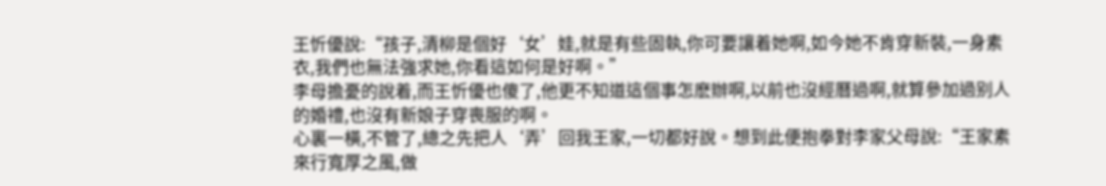王忻優說:“孩子,清柳是個好‘女’娃,就是有些固執,你可要讓着她啊,如今她不肯穿新裝,一身素衣,我們也無法強求她,你看這如何是好啊。”
李母擔憂的說着,而王忻優也傻了,他更不知道這個事怎麽辦啊,以前也沒經曆過啊,就算參加過别人的婚禮,也沒有新娘子穿喪服的啊。
心裏一橫,不管了,總之先把人‘弄’回我王家,一切都好說。想到此便抱拳對李家父母說:“王家素來行寬厚之風,做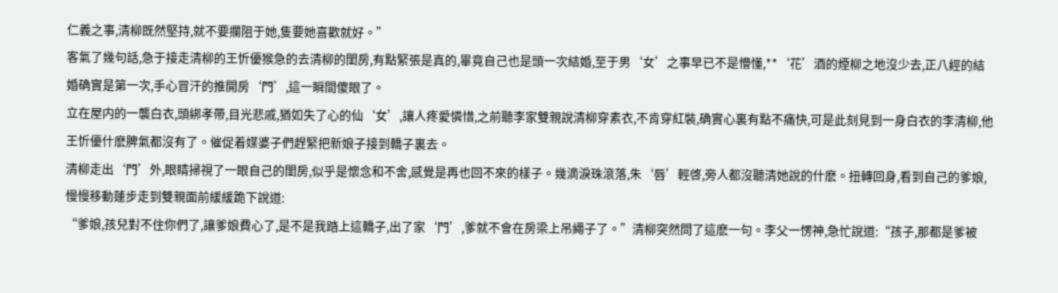仁義之事,清柳既然堅持,就不要攔阻于她,隻要她喜歡就好。”
客氣了幾句話,急于接走清柳的王忻優猴急的去清柳的閨房,有點緊張是真的,畢竟自己也是頭一次結婚,至于男‘女’之事早已不是懵懂,**‘花’酒的煙柳之地沒少去,正八經的結婚确實是第一次,手心冒汗的推開房‘門’,這一瞬間傻眼了。
立在屋内的一襲白衣,頭綁孝帶,目光悲戚,猶如失了心的仙‘女’,讓人疼愛憐惜,之前聽李家雙親說清柳穿素衣,不肯穿紅裝,确實心裏有點不痛快,可是此刻見到一身白衣的李清柳,他王忻優什麽脾氣都沒有了。催促着媒婆子們趕緊把新娘子接到轎子裏去。
清柳走出‘門’外,眼睛掃視了一眼自己的閨房,似乎是懷念和不舍,感覺是再也回不來的樣子。幾滴淚珠滾落,朱‘唇’輕啓,旁人都沒聽清她說的什麽。扭轉回身,看到自己的爹娘,慢慢移動蓮步走到雙親面前緩緩跪下說道:
“爹娘,孩兒對不住你們了,讓爹娘費心了,是不是我踏上這轎子,出了家‘門’,爹就不會在房梁上吊繩子了。”清柳突然問了這麽一句。李父一愣神,急忙說道:“孩子,那都是爹被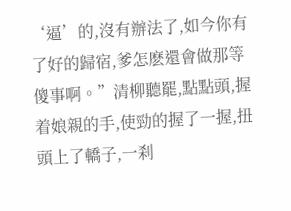‘逼’的,沒有辦法了,如今你有了好的歸宿,爹怎麽還會做那等傻事啊。”清柳聽罷,點點頭,握着娘親的手,使勁的握了一握,扭頭上了轎子,一刹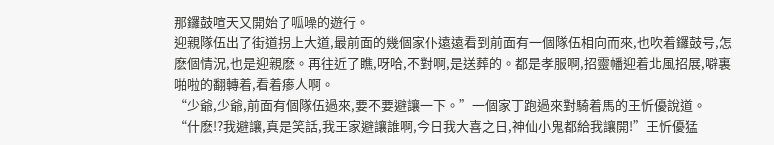那鑼鼓喧天又開始了呱噪的遊行。
迎親隊伍出了街道拐上大道,最前面的幾個家仆遠遠看到前面有一個隊伍相向而來,也吹着鑼鼓号,怎麽個情況,也是迎親麽。再往近了瞧,呀哈,不對啊,是送葬的。都是孝服啊,招靈幡迎着北風招展,噼裏啪啦的翻轉着,看着瘆人啊。
“少爺,少爺,前面有個隊伍過來,要不要避讓一下。”一個家丁跑過來對騎着馬的王忻優說道。
“什麽!?我避讓,真是笑話,我王家避讓誰啊,今日我大喜之日,神仙小鬼都給我讓開!”王忻優猛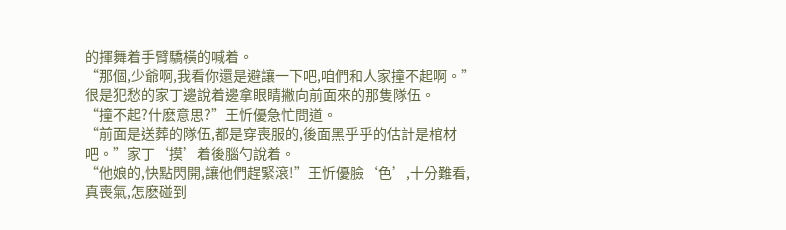的揮舞着手臂驕橫的喊着。
“那個,少爺啊,我看你還是避讓一下吧,咱們和人家撞不起啊。”很是犯愁的家丁邊說着邊拿眼睛撇向前面來的那隻隊伍。
“撞不起?什麽意思?”王忻優急忙問道。
“前面是送葬的隊伍,都是穿喪服的,後面黑乎乎的估計是棺材吧。”家丁‘摸’着後腦勺說着。
“他娘的,快點閃開,讓他們趕緊滾!”王忻優臉‘色’,十分難看,真喪氣,怎麽碰到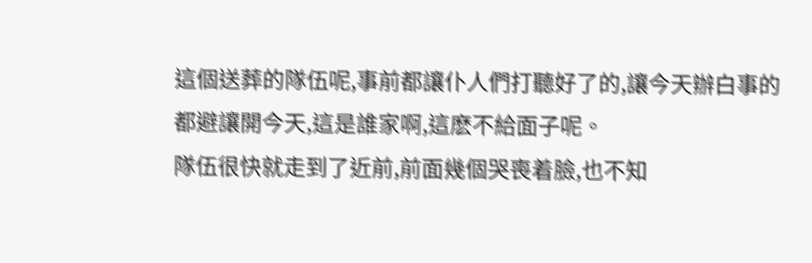這個送葬的隊伍呢,事前都讓仆人們打聽好了的,讓今天辦白事的都避讓開今天,這是誰家啊,這麽不給面子呢。
隊伍很快就走到了近前,前面幾個哭喪着臉,也不知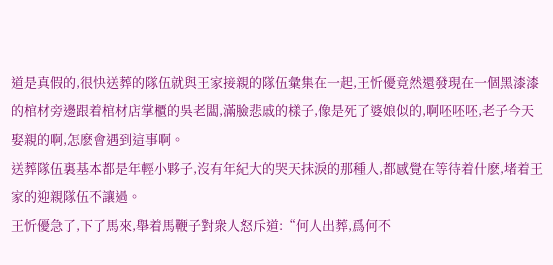道是真假的,很快送葬的隊伍就與王家接親的隊伍彙集在一起,王忻優竟然還發現在一個黑漆漆的棺材旁邊跟着棺材店掌櫃的吳老闆,滿臉悲戚的樣子,像是死了婆娘似的,啊呸呸呸,老子今天娶親的啊,怎麽會遇到這事啊。
送葬隊伍裏基本都是年輕小夥子,沒有年紀大的哭天抹淚的那種人,都感覺在等待着什麽,堵着王家的迎親隊伍不讓過。
王忻優急了,下了馬來,舉着馬鞭子對衆人怒斥道:“何人出葬,爲何不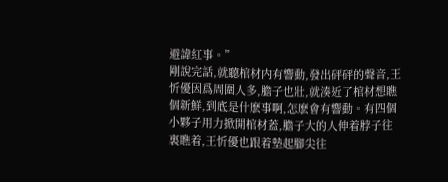避諱紅事。”
剛說完話,就聽棺材内有響動,發出砰砰的聲音,王忻優因爲周圍人多,膽子也壯,就湊近了棺材想瞧個新鮮,到底是什麽事啊,怎麽會有響動。有四個小夥子用力掀開棺材蓋,膽子大的人伸着脖子往裏瞧着,王忻優也跟着墊起腳尖往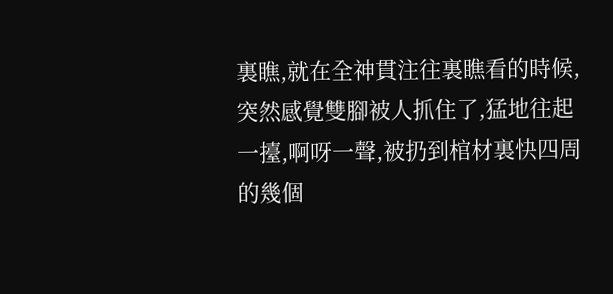裏瞧,就在全神貫注往裏瞧看的時候,突然感覺雙腳被人抓住了,猛地往起一擡,啊呀一聲,被扔到棺材裏快四周的幾個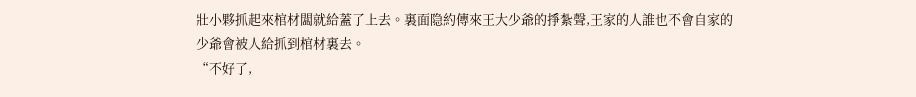壯小夥抓起來棺材闆就給蓋了上去。裏面隐約傳來王大少爺的掙紮聲,王家的人誰也不會自家的少爺會被人給抓到棺材裏去。
“不好了,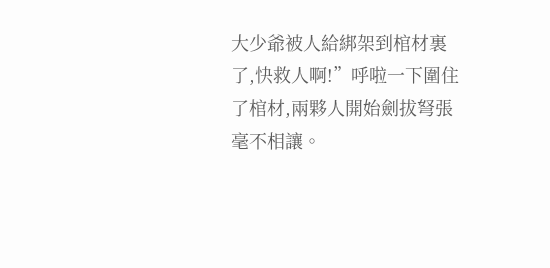大少爺被人給綁架到棺材裏了,快救人啊!”呼啦一下圍住了棺材,兩夥人開始劍拔弩張毫不相讓。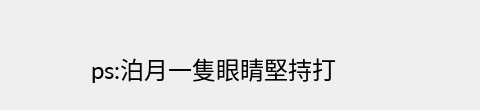ps:泊月一隻眼睛堅持打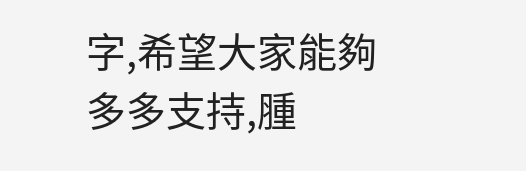字,希望大家能夠多多支持,腫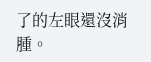了的左眼還沒消腫。